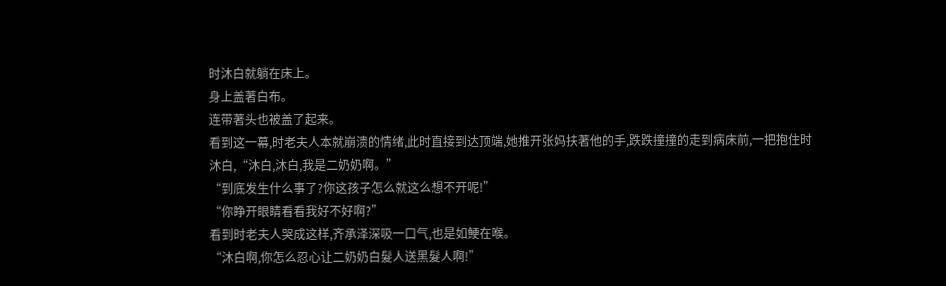时沐白就躺在床上。
身上盖著白布。
连带著头也被盖了起来。
看到这一幕,时老夫人本就崩溃的情绪,此时直接到达顶端,她推开张妈扶著他的手,跌跌撞撞的走到病床前,一把抱住时沐白,“沐白,沐白,我是二奶奶啊。”
“到底发生什么事了?你这孩子怎么就这么想不开呢!”
“你睁开眼睛看看我好不好啊?”
看到时老夫人哭成这样,齐承泽深吸一口气,也是如鯁在喉。
“沐白啊,你怎么忍心让二奶奶白髮人送黑髮人啊!”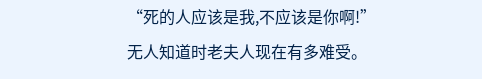“死的人应该是我,不应该是你啊!”
无人知道时老夫人现在有多难受。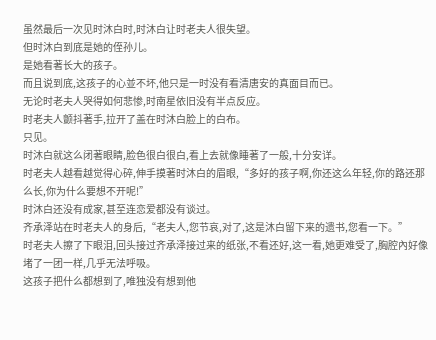虽然最后一次见时沐白时,时沐白让时老夫人很失望。
但时沐白到底是她的侄孙儿。
是她看著长大的孩子。
而且说到底,这孩子的心並不坏,他只是一时没有看清唐安的真面目而已。
无论时老夫人哭得如何悲惨,时南星依旧没有半点反应。
时老夫人颤抖著手,拉开了盖在时沐白脸上的白布。
只见。
时沐白就这么闭著眼睛,脸色很白很白,看上去就像睡著了一般,十分安详。
时老夫人越看越觉得心碎,伸手摸著时沐白的眉眼,“多好的孩子啊,你还这么年轻,你的路还那么长,你为什么要想不开呢!”
时沐白还没有成家,甚至连恋爱都没有谈过。
齐承泽站在时老夫人的身后,“老夫人,您节哀,对了,这是沐白留下来的遗书,您看一下。”
时老夫人擦了下眼泪,回头接过齐承泽接过来的纸张,不看还好,这一看,她更难受了,胸腔內好像堵了一团一样,几乎无法呼吸。
这孩子把什么都想到了,唯独没有想到他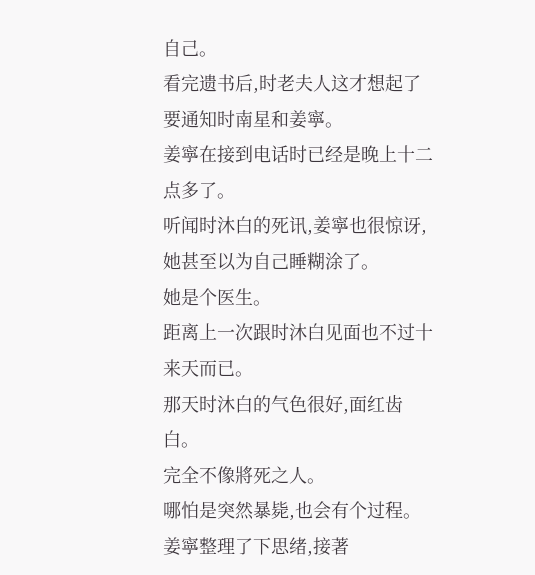自己。
看完遗书后,时老夫人这才想起了要通知时南星和姜寧。
姜寧在接到电话时已经是晚上十二点多了。
听闻时沐白的死讯,姜寧也很惊讶,她甚至以为自己睡糊涂了。
她是个医生。
距离上一次跟时沐白见面也不过十来天而已。
那天时沐白的气色很好,面红齿白。
完全不像將死之人。
哪怕是突然暴毙,也会有个过程。
姜寧整理了下思绪,接著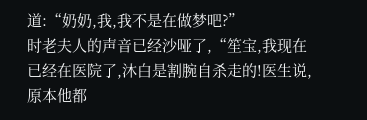道:“奶奶,我,我不是在做梦吧?”
时老夫人的声音已经沙哑了,“笙宝,我现在已经在医院了,沐白是割腕自杀走的!医生说,原本他都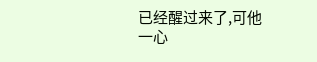已经醒过来了,可他一心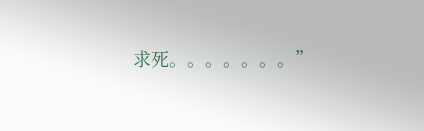求死。。。。。。。”